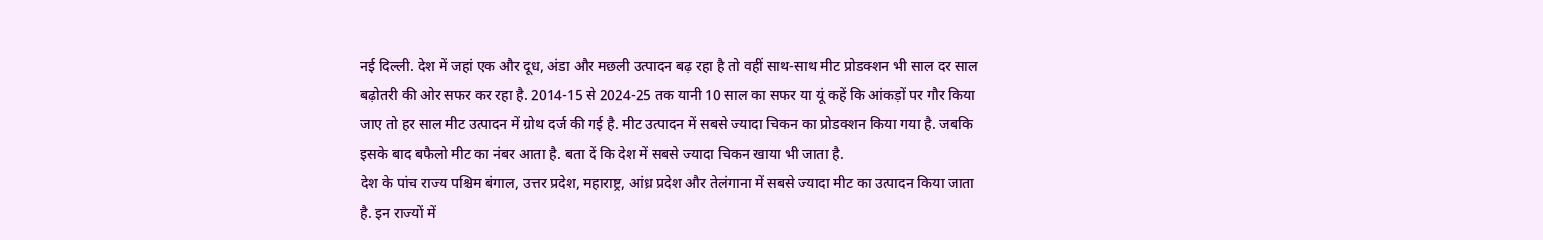नई दिल्ली. देश में जहां एक और दूध, अंडा और मछली उत्पादन बढ़ रहा है तो वहीं साथ-साथ मीट प्रोडक्शन भी साल दर साल बढ़ोतरी की ओर सफर कर रहा है. 2014-15 से 2024-25 तक यानी 10 साल का सफर या यूं कहें कि आंकड़ों पर गौर किया जाए तो हर साल मीट उत्पादन में ग्रोथ दर्ज की गई है. मीट उत्पादन में सबसे ज्यादा चिकन का प्रोडक्शन किया गया है. जबकि इसके बाद बफैलो मीट का नंबर आता है. बता दें कि देश में सबसे ज्यादा चिकन खाया भी जाता है.
देश के पांच राज्य पश्चिम बंगाल, उत्तर प्रदेश, महाराष्ट्र, आंध्र प्रदेश और तेलंगाना में सबसे ज्यादा मीट का उत्पादन किया जाता है. इन राज्यों में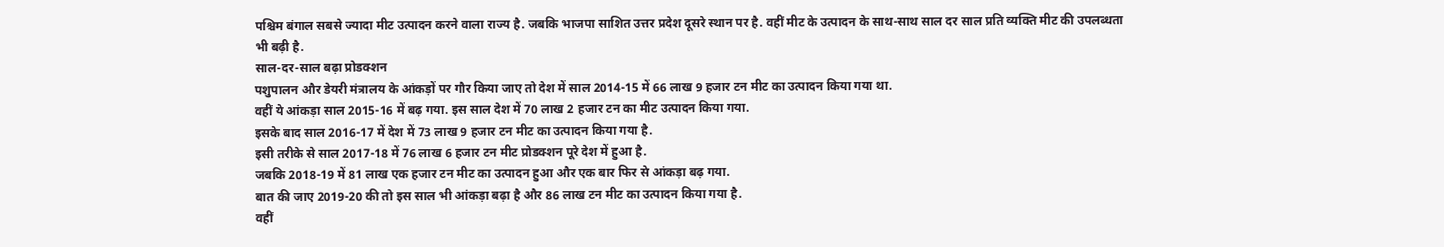पश्चिम बंगाल सबसे ज्यादा मीट उत्पादन करने वाला राज्य है. जबकि भाजपा साशित उत्तर प्रदेश दूसरे स्थान पर है. वहीं मीट के उत्पादन के साथ-साथ साल दर साल प्रति व्यक्ति मीट की उपलब्धता भी बढ़ी है.
साल-दर-साल बढ़ा प्रोडक्शन
पशुपालन और डेयरी मंत्रालय के आंकड़ों पर गौर किया जाए तो देश में साल 2014-15 में 66 लाख 9 हजार टन मीट का उत्पादन किया गया था.
वहीं ये आंकड़ा साल 2015-16 में बढ़ गया. इस साल देश में 70 लाख 2 हजार टन का मीट उत्पादन किया गया.
इसके बाद साल 2016-17 में देश में 73 लाख 9 हजार टन मीट का उत्पादन किया गया है.
इसी तरीके से साल 2017-18 में 76 लाख 6 हजार टन मीट प्रोडक्शन पूरे देश में हुआ है.
जबकि 2018-19 में 81 लाख एक हजार टन मीट का उत्पादन हुआ और एक बार फिर से आंकड़ा बढ़ गया.
बात की जाए 2019-20 की तो इस साल भी आंकड़ा बढ़ा है और 86 लाख टन मीट का उत्पादन किया गया है.
वहीं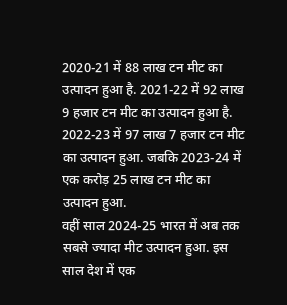2020-21 में 88 लाख टन मीट का उत्पादन हुआ है. 2021-22 में 92 लाख 9 हजार टन मीट का उत्पादन हुआ है.
2022-23 में 97 लाख 7 हजार टन मीट का उत्पादन हुआ. जबकि 2023-24 में एक करोड़ 25 लाख टन मीट का उत्पादन हुआ.
वहीं साल 2024-25 भारत में अब तक सबसे ज्यादा मीट उत्पादन हुआ. इस साल देश में एक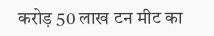करोड़ 50 लाख टन मीट का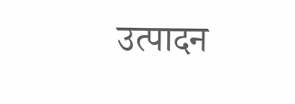उत्पादन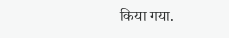किया गया.